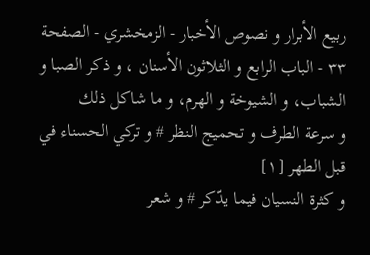ربيع الأبرار و نصوص الأخبار - الزمخشري - الصفحة ٣٣ - الباب الرابع و الثلاثون الأسنان ، و ذكر الصبا و الشباب، و الشيوخة و الهرم، و ما شاكل ذلك
و سرعة الطرف و تحميج النظر # و تركي الحسناء في قبل الطهر [١]
و كثرة النسيان فيما يدّكر # و شعر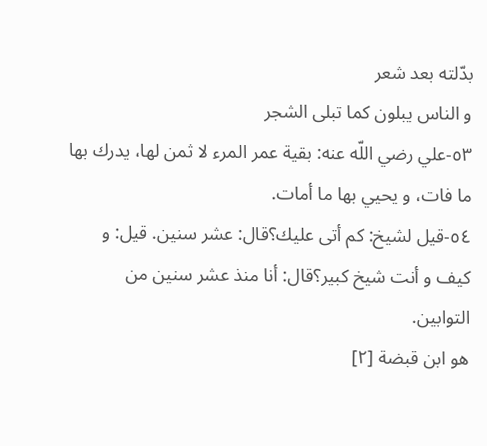بدّلته بعد شعر
و الناس يبلون كما تبلى الشجر
٥٣-علي رضي اللّه عنه: بقية عمر المرء لا ثمن لها، يدرك بها ما فات، و يحيي بها ما أمات.
٥٤-قيل لشيخ: كم أتى عليك؟قال: عشر سنين. قيل: و كيف و أنت شيخ كبير؟قال: أنا منذ عشر سنين من التوابين.
هو ابن قبضة [٢]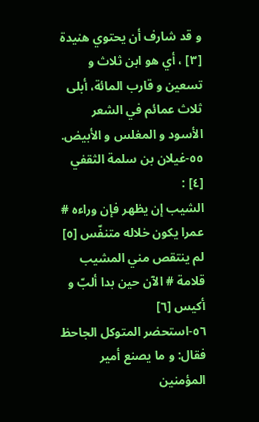و قد شارف أن يحتوي هنيدة [٣] ، أي هو ابن ثلاث و تسعين و قارب المائة، أبلى ثلاث عمائم في الشعر الأسود و المغلس و الأبيض.
٥٥-غيلان بن سلمة الثقفي [٤] :
الشيب إن يظهر فإن وراءه # عمرا يكون خلاله متنفّس [٥]
لم ينتقص مني المشيب قلامة # الآن حين بدا ألبّ و أكيس [٦]
٥٦-استحضر المتوكل الجاحظ فقال: و ما يصنع أمير المؤمنين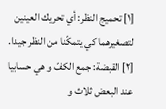[١] تحميج النظر: أي تحريك العينين لتصغيرهما كي يتمكّنا من النظر جيدا.
[٢] القبضة: جمع الكفّ و هي حسابيا عند البعض ثلاث و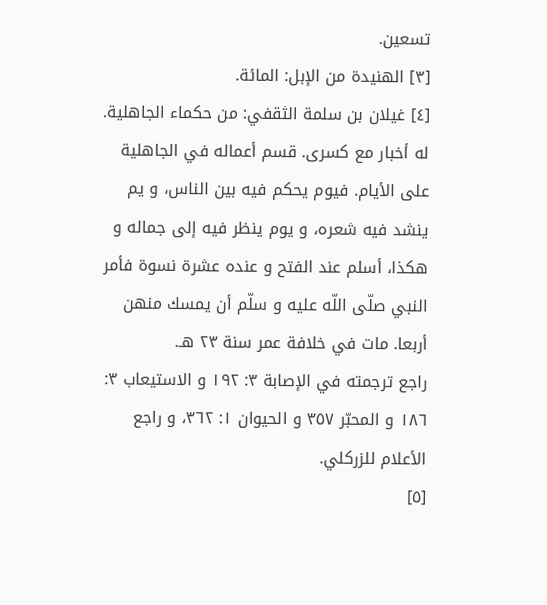تسعين.
[٣] الهنيدة من الإبل: المائة.
[٤] غيلان بن سلمة الثقفي: من حكماء الجاهلية. له أخبار مع كسرى. قسم أعماله في الجاهلية على الأيام. فيوم يحكم فيه بين الناس، و يم ينشد فيه شعره، و يوم ينظر فيه إلى جماله و هكذا، أسلم عند الفتح و عنده عشرة نسوة فأمر النبي صلّى اللّه عليه و سلّم أن يمسك منهن أربعا. مات في خلافة عمر سنة ٢٣ هـ.
راجع ترجمته في الإصابة ٣: ١٩٢ و الاستيعاب ٣: ١٨٦ و المحبّر ٣٥٧ و الحيوان ١: ٣٦٢، و راجع الأعلام للزركلي.
[٥]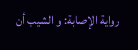رواية الإصابة: و الشيب أن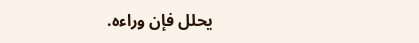يحلل فإن وراءه.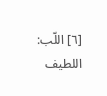[٦] اللّب: اللطيف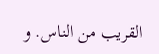القريب من الناس. و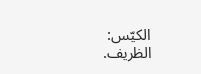الكيّس: الظريف.